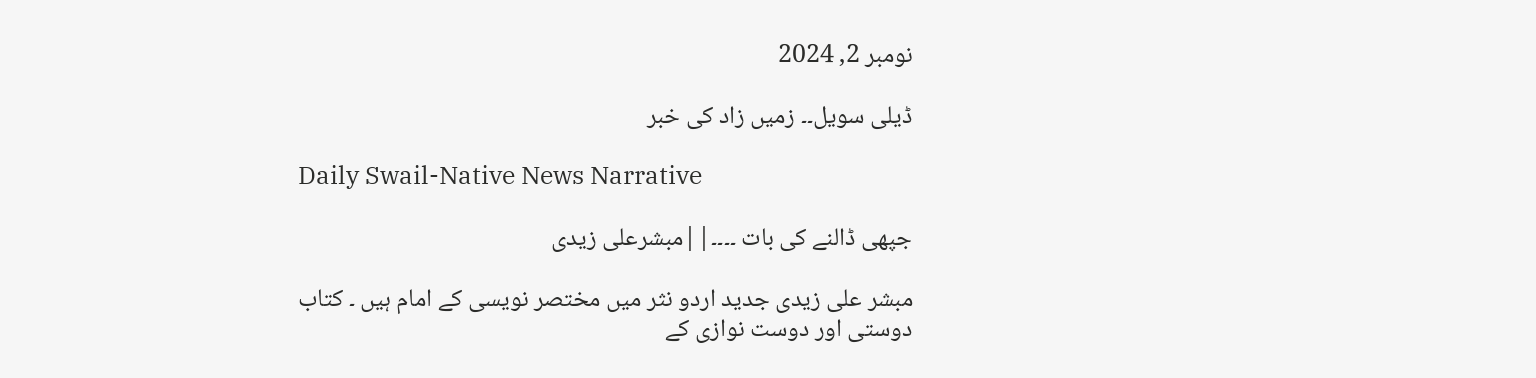نومبر 2, 2024

ڈیلی سویل۔۔ زمیں زاد کی خبر

Daily Swail-Native News Narrative

جپھی ڈالنے کی بات ۔۔۔۔||مبشرعلی زیدی

مبشر علی زیدی جدید اردو نثر میں مختصر نویسی کے امام ہیں ۔ کتاب دوستی اور دوست نوازی کے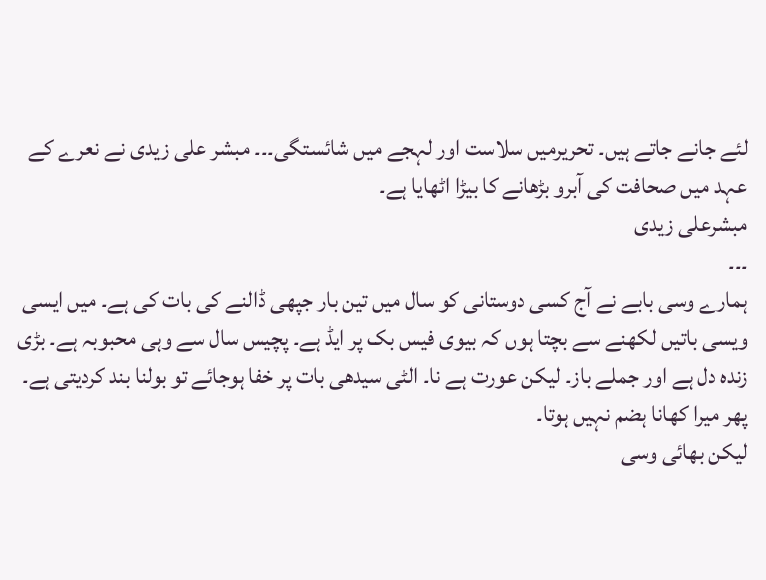لئے جانے جاتے ہیں۔ تحریرمیں سلاست اور لہجے میں شائستگی۔۔۔ مبشر علی زیدی نے نعرے کے عہد میں صحافت کی آبرو بڑھانے کا بیڑا اٹھایا ہے۔
مبشرعلی زیدی
۔۔۔
ہمارے وسی بابے نے آج کسی دوستانی کو سال میں تین بار جپھی ڈالنے کی بات کی ہے۔ میں ایسی ویسی باتیں لکھنے سے بچتا ہوں کہ بیوی فیس بک پر ایڈ ہے۔ پچیس سال سے وہی محبوبہ ہے۔ بڑی زندہ دل ہے اور جملے باز۔ لیکن عورت ہے نا۔ الٹی سیدھی بات پر خفا ہوجائے تو بولنا بند کردیتی ہے۔ پھر میرا کھانا ہضم نہیں ہوتا۔
لیکن بھائی وسی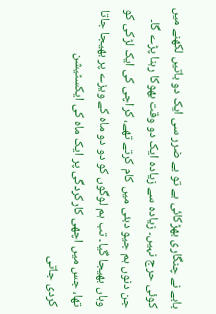بابے نے چنگاری بھڑکائی ہے تو بے ضرر سی ایک دو باتیں لکھنے میں کوئی حرج نہیں۔ زیادہ سے زیادہ ایک دو وقت بھوکا رہنا پڑے گا۔
جن دنوں ہم جیو دبئی میں کام کرتے تھے، کراچی کی ایک لڑکی کو وہاں بھیجا گیا۔ تب ہم لوگوں کو دو دو ماہ کے ویزے پر بھیجا جاتا تھا، جس میں اچھی کارکردگی پر ایک ماہ کی ایکسٹیشن
کردی جاتی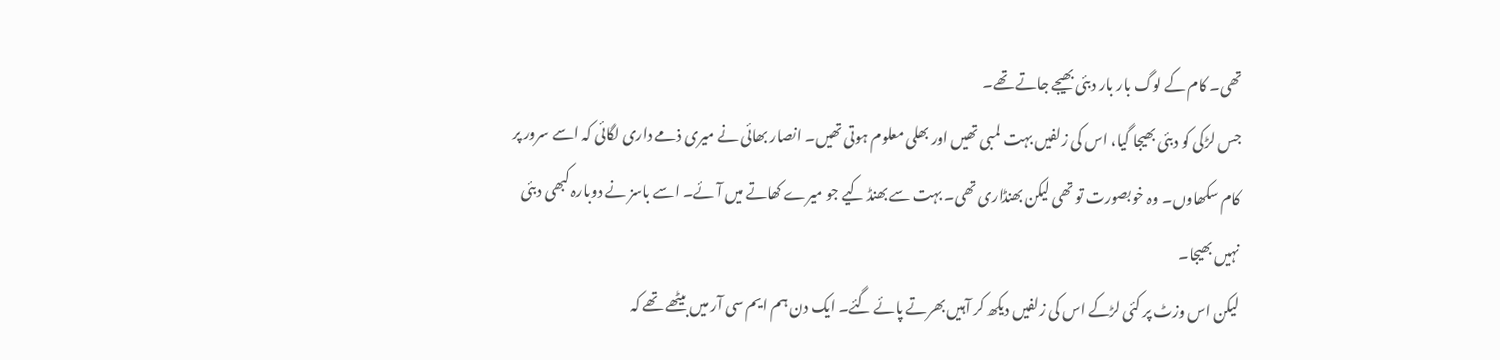تھی۔ کام کے لوگ بار بار دبئی بھیجے جاتے تھے۔
جس لڑکی کو دبئی بھیجا گیا، اس کی زلفیں بہت لمبی تھیں اور بھلی معلوم ہوتی تھیں۔ انصار بھائی نے میری ذمے داری لگائی کہ اسے سرور پر کام سکھاوں۔ وہ خوبصورت تو تھی لیکن بھنڈاری تھی۔ بہت سے بھنڈ کیے جو میرے کھاتے میں آئے۔ اسے باسز نے دوبارہ کبھی دبئی نہیں بھیجا۔
لیکن اس وزٹ پر کئی لڑکے اس کی زلفیں دیکھ کر آہیں بھرتے پائے گئے۔ ایک دن ہم ایم سی آر میں بیٹھے تھے کہ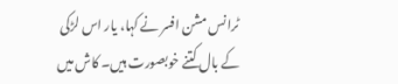ٹرانس مشن افسر نے کہا، یار اس لڑکی کے بال کتنے خوبصورت ہیں۔ کاش میں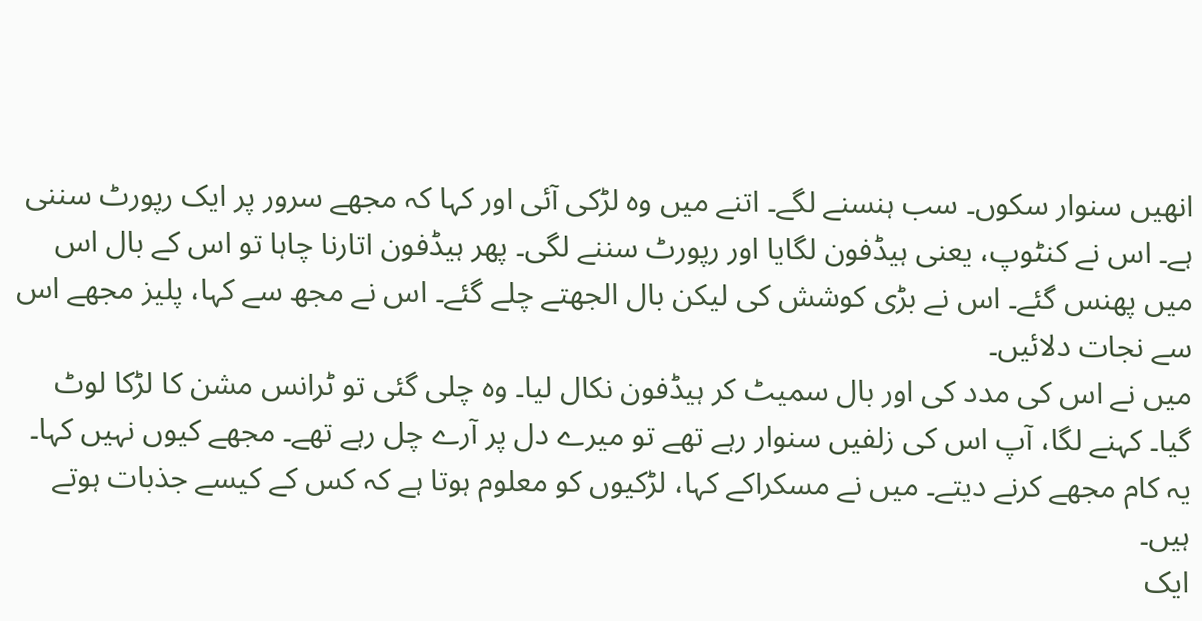انھیں سنوار سکوں۔ سب ہنسنے لگے۔ اتنے میں وہ لڑکی آئی اور کہا کہ مجھے سرور پر ایک رپورٹ سننی ہے۔ اس نے کنٹوپ، یعنی ہیڈفون لگایا اور رپورٹ سننے لگی۔ پھر ہیڈفون اتارنا چاہا تو اس کے بال اس میں پھنس گئے۔ اس نے بڑی کوشش کی لیکن بال الجھتے چلے گئے۔ اس نے مجھ سے کہا، پلیز مجھے اس سے نجات دلائیں۔
میں نے اس کی مدد کی اور بال سمیٹ کر ہیڈفون نکال لیا۔ وہ چلی گئی تو ٹرانس مشن کا لڑکا لوٹ گیا۔ کہنے لگا، آپ اس کی زلفیں سنوار رہے تھے تو میرے دل پر آرے چل رہے تھے۔ مجھے کیوں نہیں کہا۔ یہ کام مجھے کرنے دیتے۔ میں نے مسکراکے کہا، لڑکیوں کو معلوم ہوتا ہے کہ کس کے کیسے جذبات ہوتے ہیں۔
ایک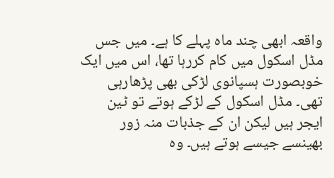واقعہ ابھی چند ماہ پہلے کا ہے۔ میں جس مڈل اسکول میں کام کررہا تھا، اس میں ایک خوبصورت ہسپانوی لڑکی بھی پڑھارہی تھی۔ مڈل اسکول کے لڑکے ہوتے تو ٹین ایجر ہیں لیکن ان کے جذبات منہ زور بھینسے جیسے ہوتے ہیں۔ وہ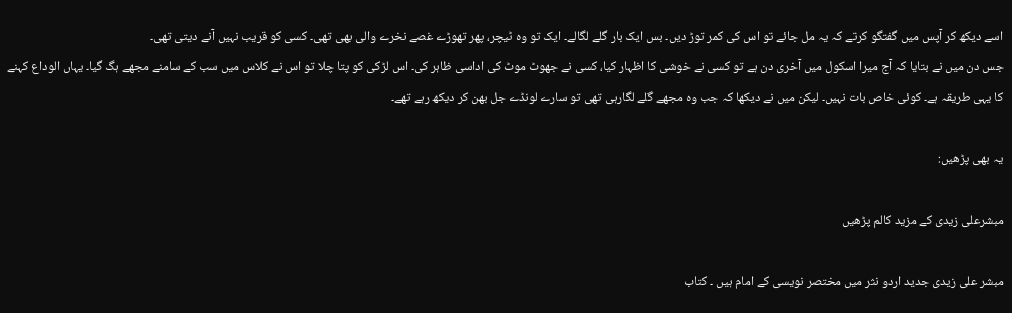اسے دیکھ کر آپس میں گفتگو کرتے کہ یہ مل جائے تو اس کی کمر توڑ دیں۔ بس ایک بار گلے لگالے۔ ایک تو وہ ٹیچر، پھر تھوڑے غصے نخرے والی بھی تھی۔ کسی کو قریب نہیں آنے دیتی تھی۔
جس دن میں نے بتایا کہ آج میرا اسکول میں آخری دن ہے تو کسی نے خوشی کا اظہار کیا، کسی نے جھوٹ موٹ کی اداسی ظاہر کی۔ اس لڑکی کو پتا چلا تو اس نے کلاس میں سب کے سامنے مجھے ہگ گیا۔ یہاں الوداع کہنے کا یہی طریقہ ہے۔ کوئی خاص بات نہیں۔ لیکن میں نے دیکھا کہ جب وہ مجھے گلے لگارہی تھی تو سارے لونڈے جل بھن کر دیکھ رہے تھے۔

یہ بھی پڑھیں:

مبشرعلی زیدی کے مزید کالم پڑھیں

مبشر علی زیدی جدید اردو نثر میں مختصر نویسی کے امام ہیں ۔ کتاب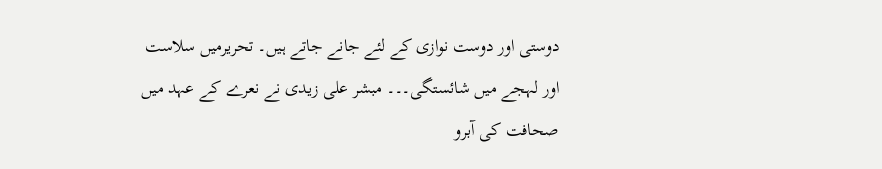دوستی اور دوست نوازی کے لئے جانے جاتے ہیں۔ تحریرمیں سلاست اور لہجے میں شائستگی۔۔۔ مبشر علی زیدی نے نعرے کے عہد میں صحافت کی آبرو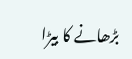بڑھانے کا بیڑا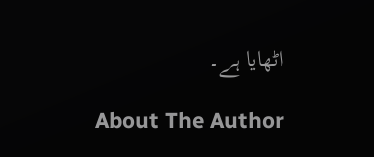اٹھایا ہے۔

About The Author